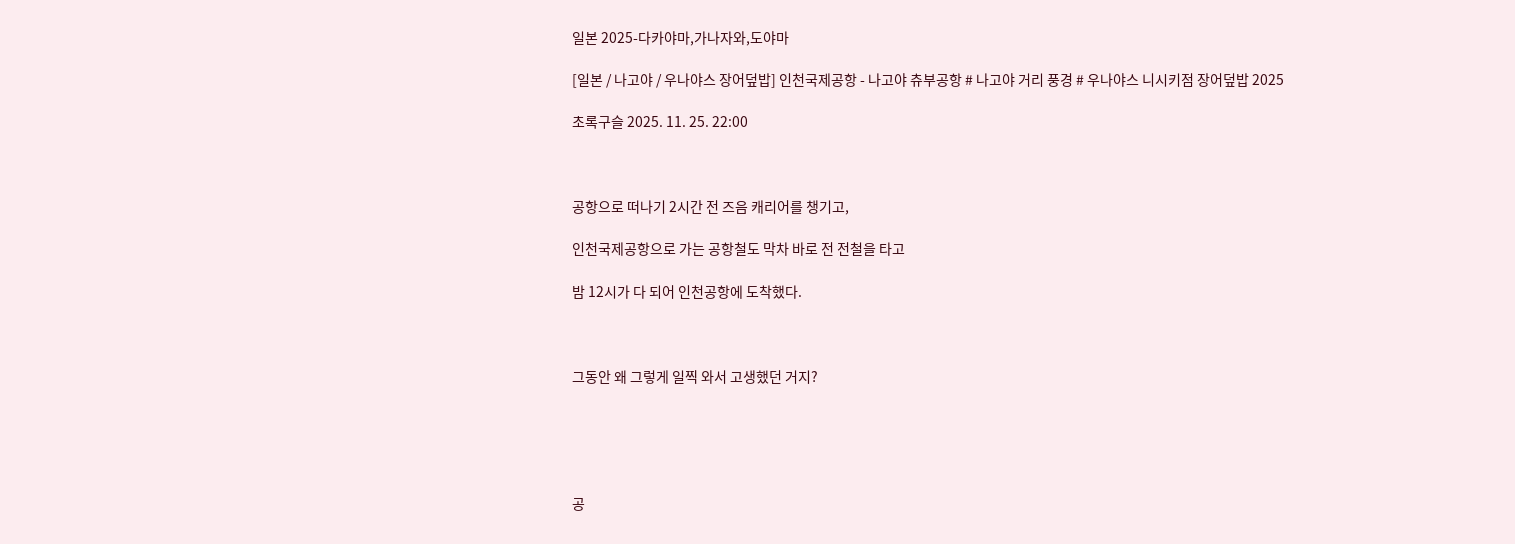일본 2025-다카야마,가나자와,도야마

[일본 / 나고야 / 우나야스 장어덮밥] 인천국제공항 - 나고야 츄부공항 # 나고야 거리 풍경 # 우나야스 니시키점 장어덮밥 2025

초록구슬 2025. 11. 25. 22:00



공항으로 떠나기 2시간 전 즈음 캐리어를 챙기고,

인천국제공항으로 가는 공항철도 막차 바로 전 전철을 타고

밤 12시가 다 되어 인천공항에 도착했다.



그동안 왜 그렇게 일찍 와서 고생했던 거지?





공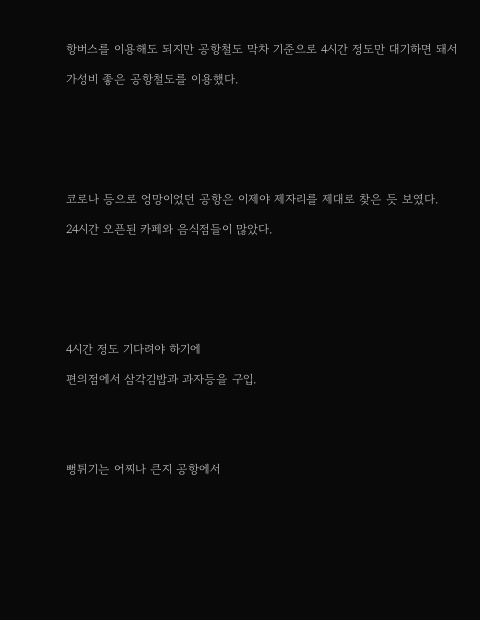항버스를 이용해도 되지만 공항철도 막차 기준으로 4시간 정도만 대기하면 돼서

가성비 좋은 공항철도를 이용했다.







코로나 등으로 엉망이었던 공항은 이제야 제자리를 제대로 찾은 듯 보였다.

24시간 오픈된 카페와 음식점들이 많았다.







4시간 정도 기다려야 하기에

편의점에서 삼각김밥과 과자등을 구입.





뻥튀기는 어찌나 큰지 공항에서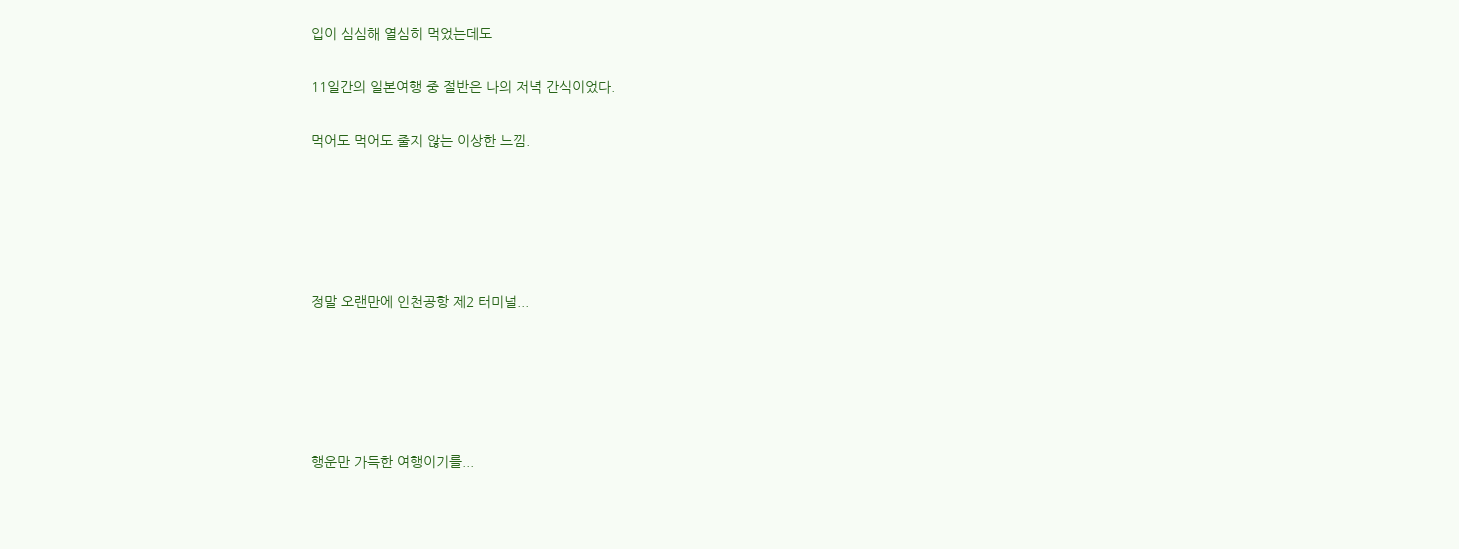입이 심심해 열심히 먹었는데도

11일간의 일본여행 중 절반은 나의 저녁 간식이었다.

먹어도 먹어도 줄지 않는 이상한 느낌.





정말 오랜만에 인천공항 제2 터미널...





행운만 가득한 여행이기를...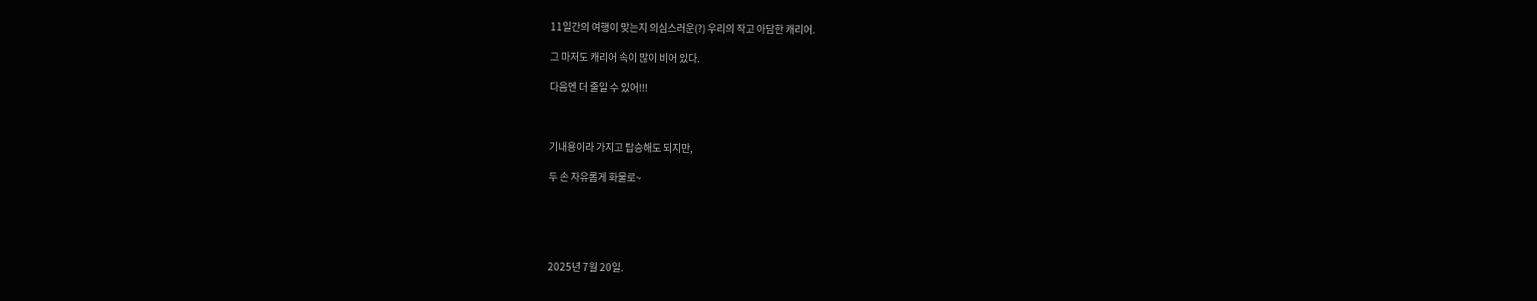11일간의 여행이 맞는지 의심스러운(?) 우리의 작고 아담한 캐리어.

그 마저도 캐리어 속이 많이 비어 있다.

다음엔 더 줄일 수 있어!!!



기내용이라 가지고 탑승해도 되지만,

두 손 자유롭게 화물로~





2025년 7월 20일.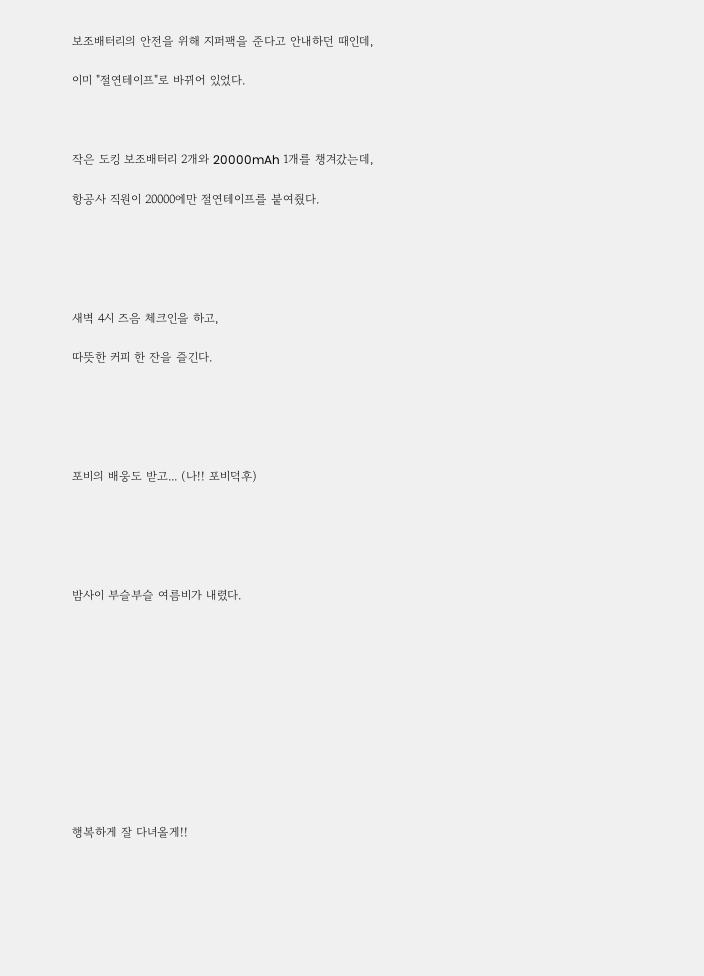보조배터리의 안전을 위해 지퍼팩을 준다고 안내하던 때인데,

이미 "절연테이프"로 바뀌어 있었다.



작은 도킹 보조배터리 2개와 20000mAh 1개를 챙겨갔는데,

항공사 직원이 20000에만 절연테이프를 붙여줬다.





새벽 4시 즈음 체크인을 하고,

따뜻한 커피 한 잔을 즐긴다.





포비의 배웅도 받고... (나!! 포비덕후)





밤사이 부슬부슬 여름비가 내렸다.











행복하게 잘 다녀올게!!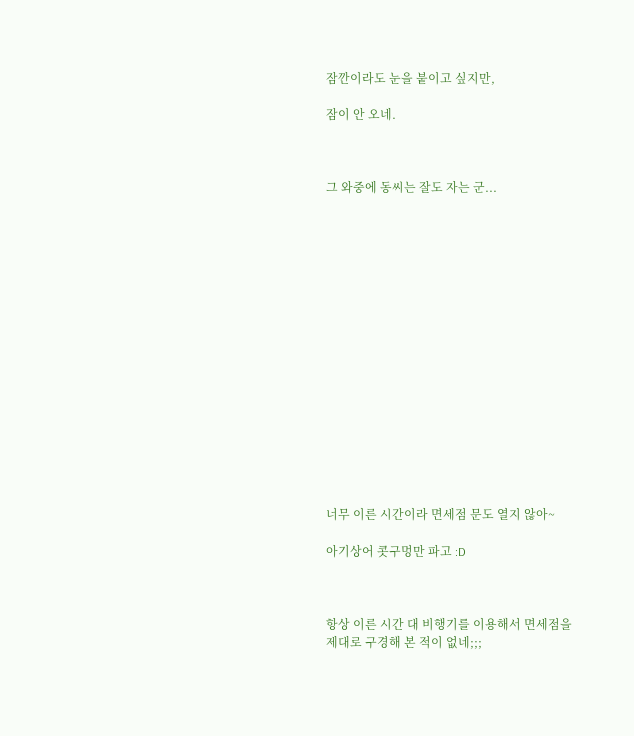잠깐이라도 눈을 붙이고 싶지만,

잠이 안 오네.



그 와중에 동씨는 잘도 자는 군...

















너무 이른 시간이라 면세점 문도 열지 않아~

아기상어 콧구멍만 파고 :D



항상 이른 시간 대 비행기를 이용해서 면세점을 제대로 구경해 본 적이 없네;;;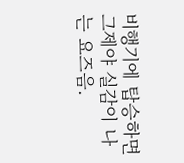비행기에 탑승하면 그제야 실감이 나는 요즈음.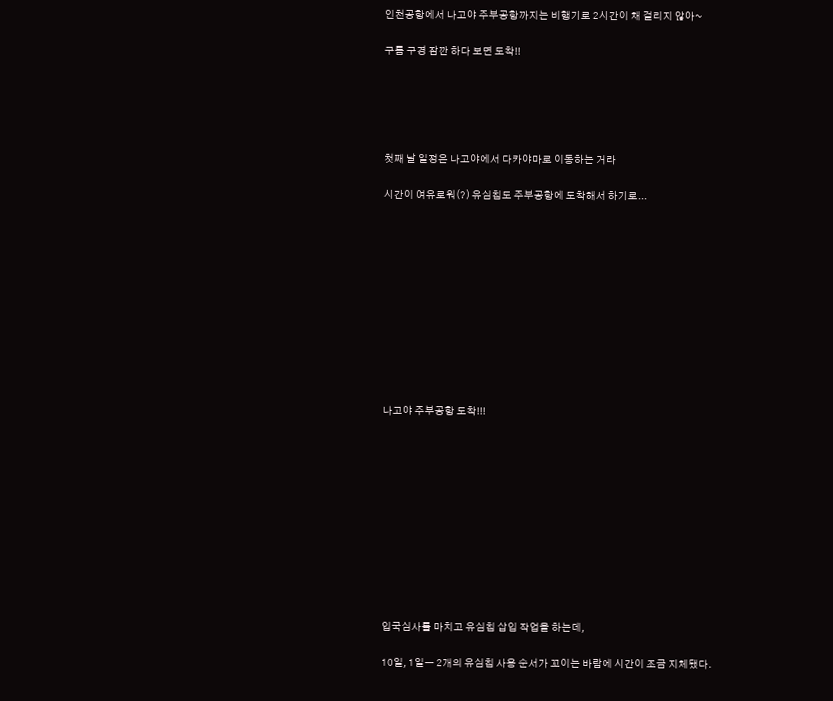인천공항에서 나고야 주부공항까지는 비행기로 2시간이 채 걸리지 않아~

구름 구경 잠깐 하다 보면 도착!!





첫째 날 일정은 나고야에서 다카야마로 이동하는 거라

시간이 여유로워(?) 유심칩도 주부공항에 도착해서 하기로...











나고야 주부공항 도착!!!











입국심사를 마치고 유심칩 삽입 작업을 하는데,

10일, 1일ㅡ 2개의 유심칩 사용 순서가 꼬이는 바람에 시간이 조금 지체됐다.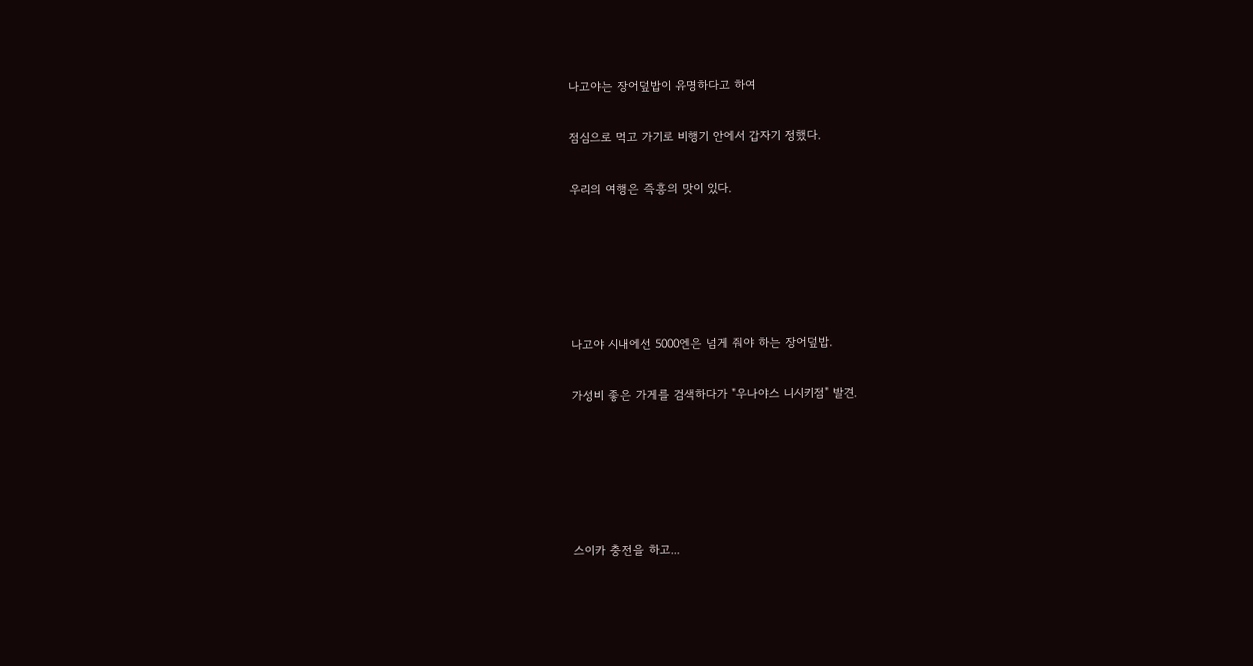나고야는 장어덮밥이 유명하다고 하여

점심으로 먹고 가기로 비행기 안에서 갑자기 정했다.

우리의 여행은 즉흥의 맛이 있다.





나고야 시내에선 5000엔은 넘게 줘야 하는 장어덮밥.

가성비 좋은 가게를 검색하다가 "우나야스 니시키점" 발견.





스이카 충전을 하고...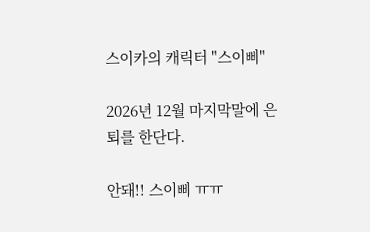스이카의 캐릭터 "스이삐"

2026년 12월 마지막말에 은퇴를 한단다.

안돼!! 스이삐 ㅠㅠ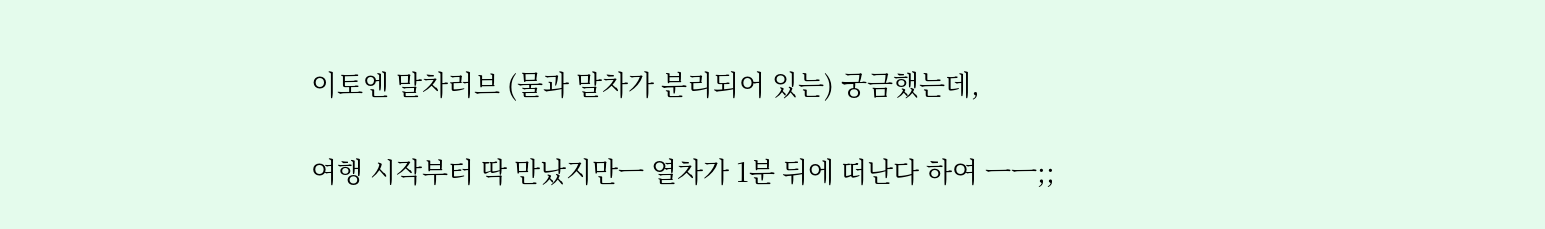이토엔 말차러브 (물과 말차가 분리되어 있는) 궁금했는데,

여행 시작부터 딱 만났지만ㅡ 열차가 1분 뒤에 떠난다 하여 ㅡㅡ;;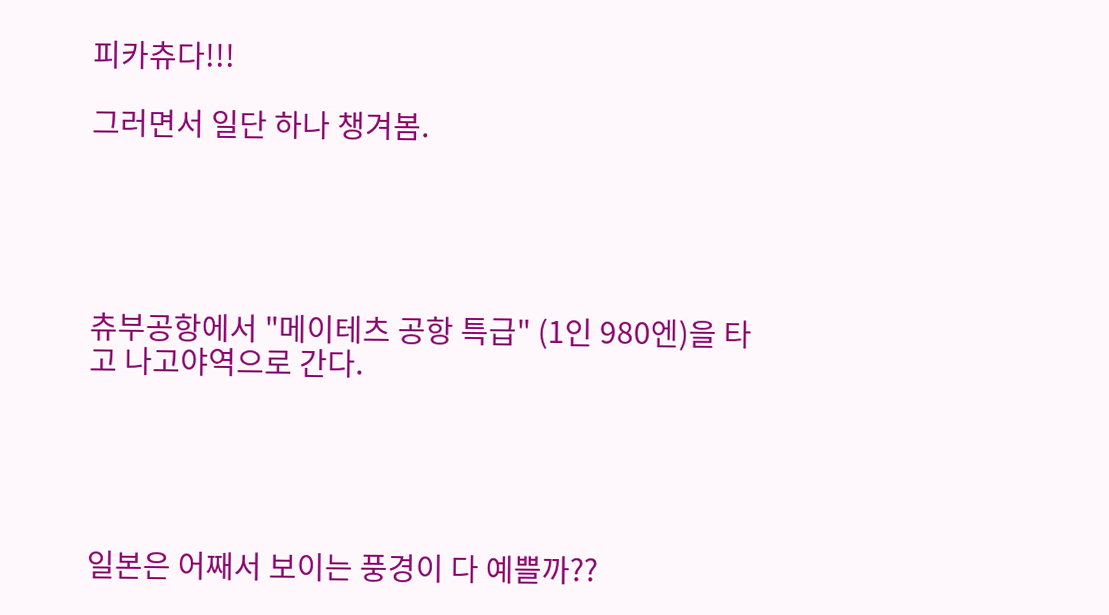피카츄다!!!

그러면서 일단 하나 챙겨봄.





츄부공항에서 "메이테츠 공항 특급" (1인 980엔)을 타고 나고야역으로 간다.





일본은 어째서 보이는 풍경이 다 예쁠까??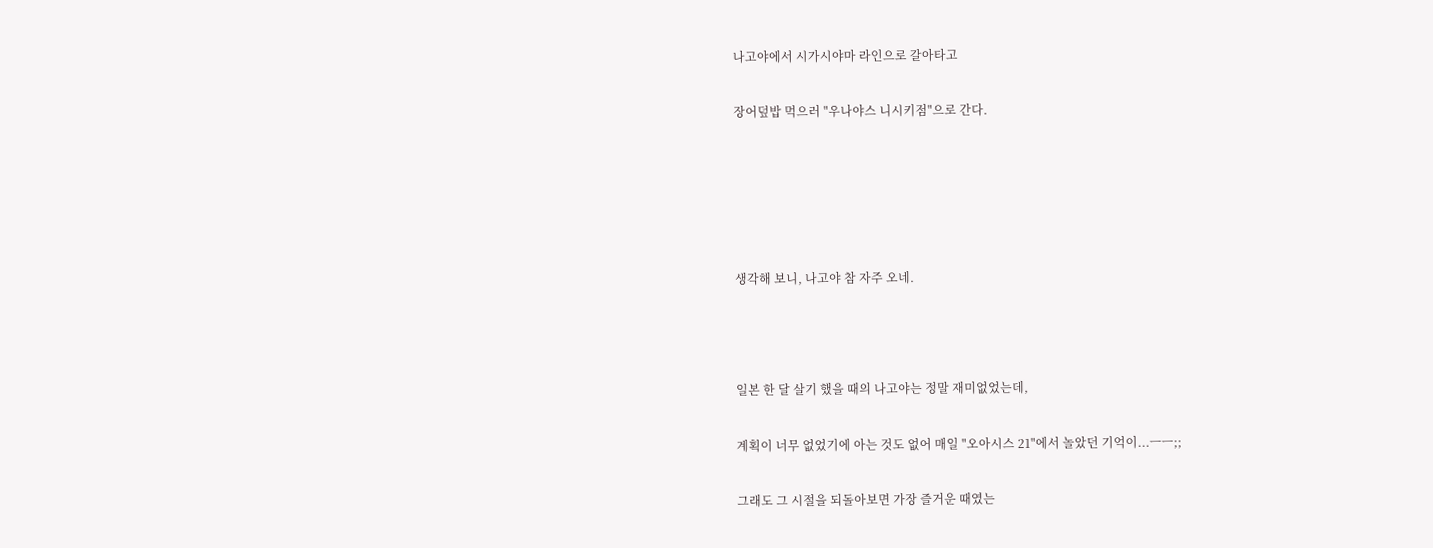나고야에서 시가시야마 라인으로 갈아타고

장어덮밥 먹으러 "우나야스 니시키점"으로 간다.





생각해 보니, 나고야 참 자주 오네.



일본 한 달 살기 했을 때의 나고야는 정말 재미없었는데,

계획이 너무 없었기에 아는 것도 없어 매일 "오아시스 21"에서 놀았던 기억이...ㅡㅡ;;

그래도 그 시절을 되돌아보면 가장 즐거운 때였는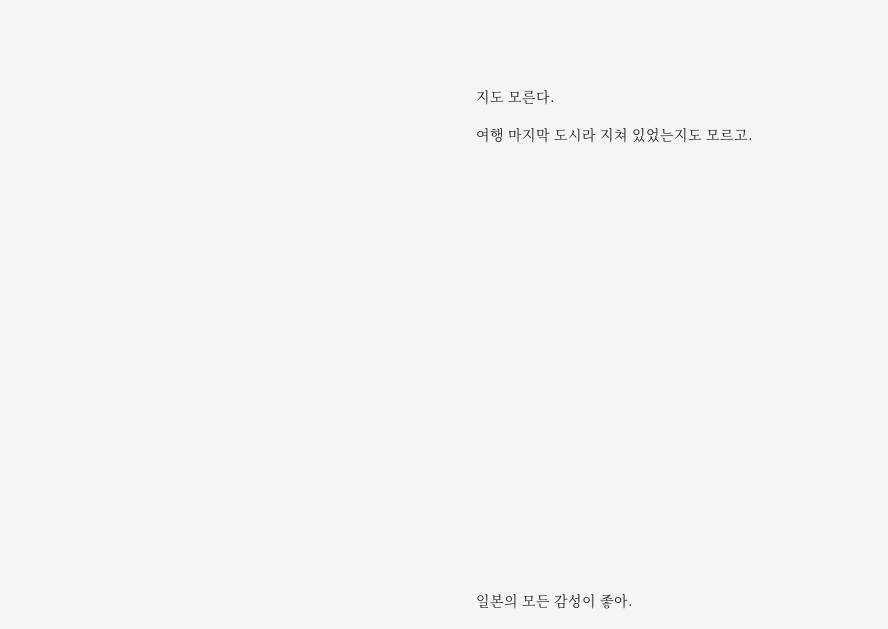지도 모른다.

여행 마지막 도시라 지쳐 있었는지도 모르고.























일본의 모든 감성이 좋아.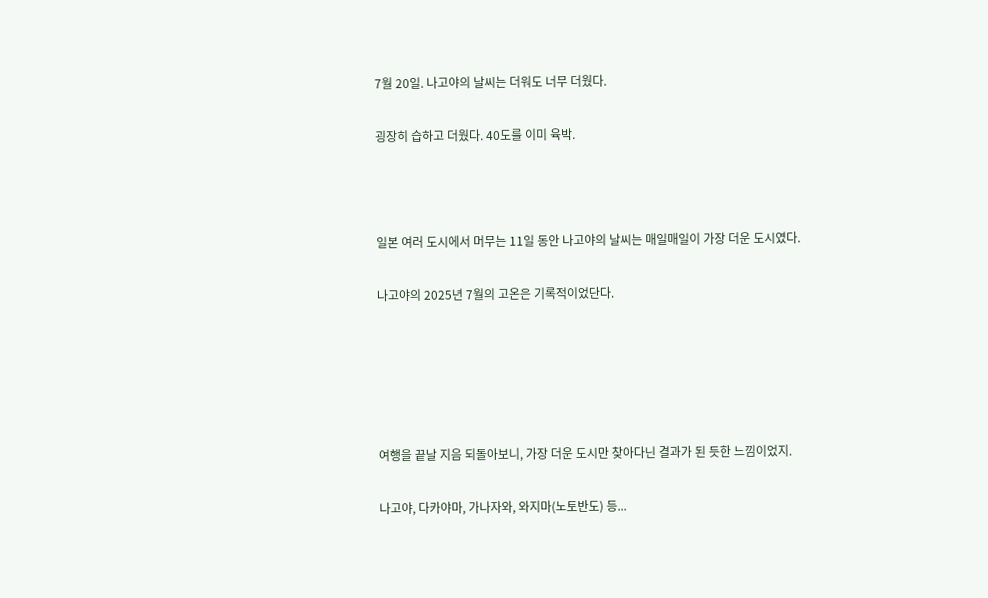7월 20일. 나고야의 날씨는 더워도 너무 더웠다.

굉장히 습하고 더웠다. 40도를 이미 육박.



일본 여러 도시에서 머무는 11일 동안 나고야의 날씨는 매일매일이 가장 더운 도시였다.

나고야의 2025년 7월의 고온은 기록적이었단다.





여행을 끝날 지음 되돌아보니, 가장 더운 도시만 찾아다닌 결과가 된 듯한 느낌이었지.

나고야, 다카야마, 가나자와, 와지마(노토반도) 등...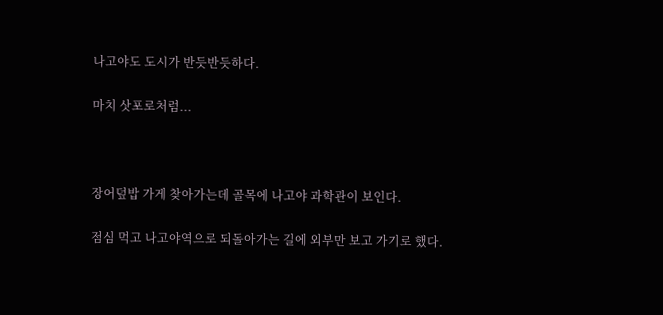나고야도 도시가 반듯반듯하다.

마치 삿포로처럼...



장어덮밥 가게 찾아가는데 골목에 나고야 과학관이 보인다.

점심 먹고 나고야역으로 되돌아가는 길에 외부만 보고 가기로 했다.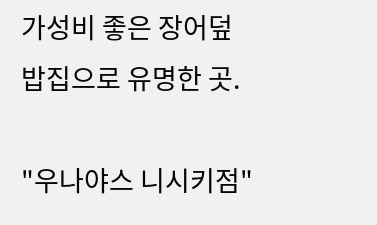가성비 좋은 장어덮밥집으로 유명한 곳.

"우나야스 니시키점"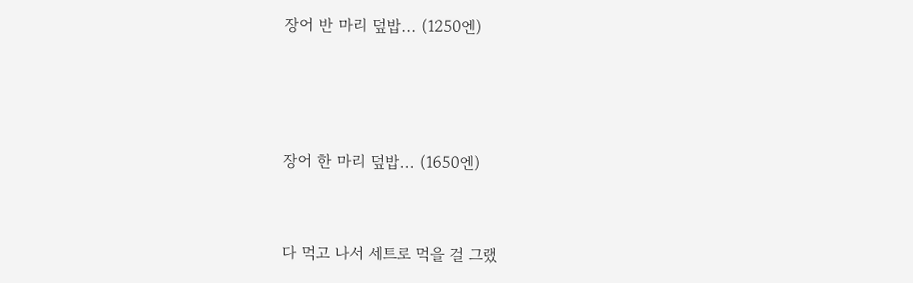장어 반 마리 덮밥... (1250엔)





장어 한 마리 덮밥... (1650엔)



다 먹고 나서 세트로 먹을 걸 그랬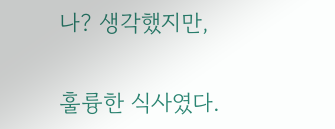나? 생각했지만,

훌륭한 식사였다.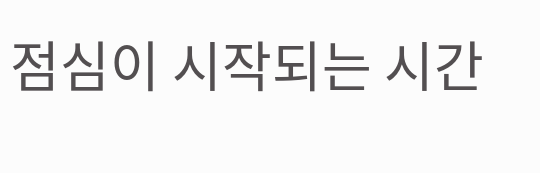점심이 시작되는 시간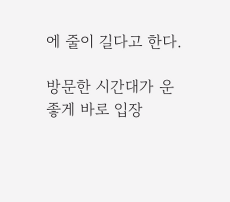에 줄이 길다고 한다.

방문한 시간대가 운 좋게 바로 입장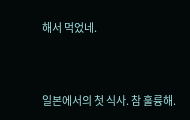해서 먹었네.



일본에서의 첫 식사. 참 훌륭해.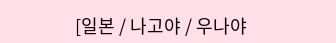[일본 / 나고야 / 우나야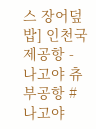스 장어덮밥] 인천국제공항 - 나고야 츄부공항 # 나고야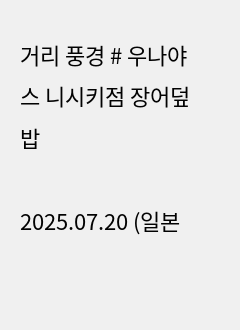거리 풍경 # 우나야스 니시키점 장어덮밥

2025.07.20 (일본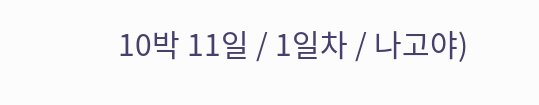10박 11일 / 1일차 / 나고야)